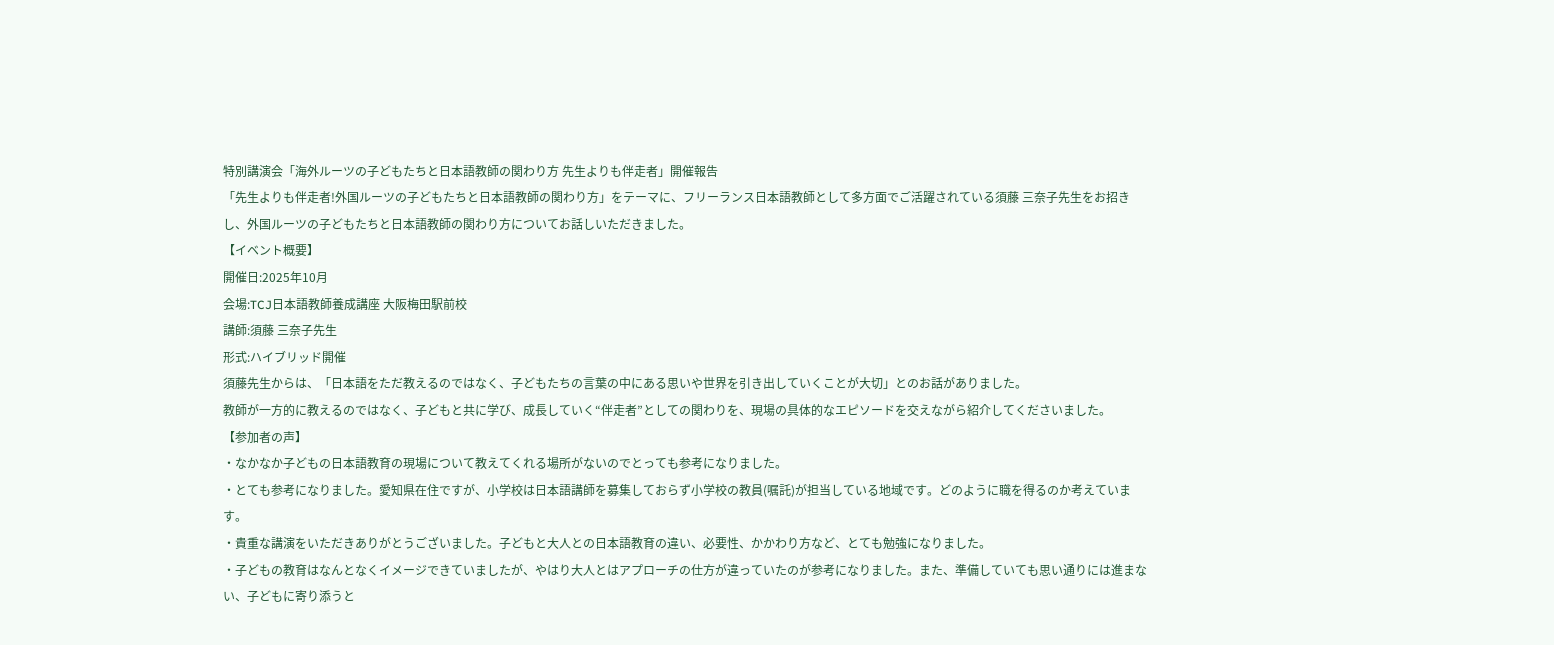特別講演会「海外ルーツの子どもたちと日本語教師の関わり方 先生よりも伴走者」開催報告
「先生よりも伴走者!外国ルーツの子どもたちと日本語教師の関わり方」をテーマに、フリーランス日本語教師として多方面でご活躍されている須藤 三奈子先生をお招きし、外国ルーツの子どもたちと日本語教師の関わり方についてお話しいただきました。
【イベント概要】
開催日:2025年10月
会場:TCJ日本語教師養成講座 大阪梅田駅前校
講師:須藤 三奈子先生
形式:ハイブリッド開催
須藤先生からは、「日本語をただ教えるのではなく、子どもたちの言葉の中にある思いや世界を引き出していくことが大切」とのお話がありました。
教師が一方的に教えるのではなく、子どもと共に学び、成長していく“伴走者”としての関わりを、現場の具体的なエピソードを交えながら紹介してくださいました。
【参加者の声】
・なかなか子どもの日本語教育の現場について教えてくれる場所がないのでとっても参考になりました。
・とても参考になりました。愛知県在住ですが、小学校は日本語講師を募集しておらず小学校の教員(嘱託)が担当している地域です。どのように職を得るのか考えています。
・貴重な講演をいただきありがとうございました。子どもと大人との日本語教育の違い、必要性、かかわり方など、とても勉強になりました。
・子どもの教育はなんとなくイメージできていましたが、やはり大人とはアプローチの仕方が違っていたのが参考になりました。また、準備していても思い通りには進まない、子どもに寄り添うと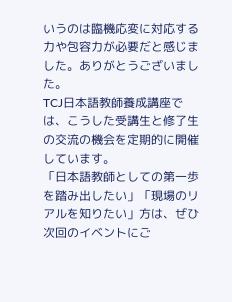いうのは臨機応変に対応する力や包容力が必要だと感じました。ありがとうございました。
TCJ日本語教師養成講座では、こうした受講生と修了生の交流の機会を定期的に開催しています。
「日本語教師としての第一歩を踏み出したい」「現場のリアルを知りたい」方は、ぜひ次回のイベントにご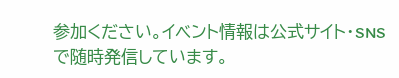参加ください。イベント情報は公式サイト・SNSで随時発信しています。